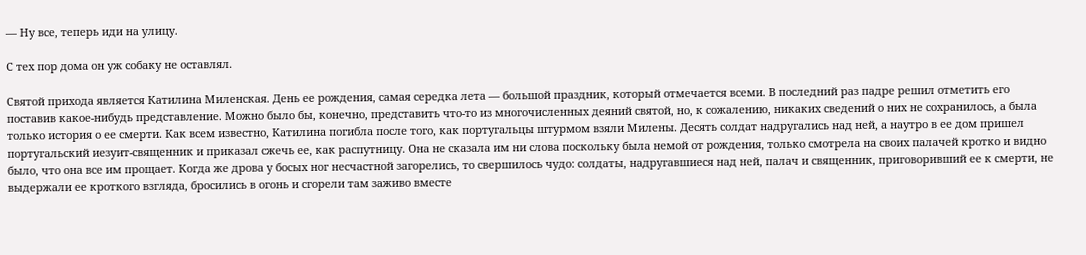— Ну все, теперь иди на улицу.

С тех пор дома он уж собаку не оставлял.

Святой прихода является Катилина Миленская. День ее рождения, самая середка лета — большой праздник, который отмечается всеми. В последний раз падре решил отметить его поставив какое-нибудь представление. Можно было бы, конечно, представить что-то из многочисленных деяний святой, но, к сожалению, никаких сведений о них не сохранилось, а была только история о ее смерти. Как всем известно, Катилина погибла после того, как португальцы штурмом взяли Милены. Десять солдат надругались над ней, а наутро в ее дом пришел португальский иезуит-священник и приказал сжечь ее, как распутницу. Она не сказала им ни слова поскольку была немой от рождения, только смотрела на своих палачей кротко и видно было, что она все им прощает. Когда же дрова у босых ног несчастной загорелись, то свершилось чудо: солдаты, надругавшиеся над ней, палач и священник, приговоривший ее к смерти, не выдержали ее кроткого взгляда, бросились в огонь и сгорели там заживо вместе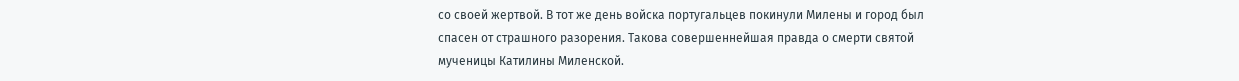со своей жертвой. В тот же день войска португальцев покинули Милены и город был спасен от страшного разорения. Такова совершеннейшая правда о смерти святой мученицы Катилины Миленской.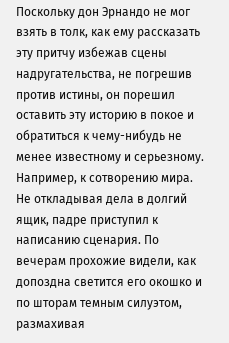Поскольку дон Эрнандо не мог взять в толк, как ему рассказать эту притчу избежав сцены надругательства, не погрешив против истины, он порешил оставить эту историю в покое и обратиться к чему-нибудь не менее известному и серьезному. Например, к сотворению мира. Не откладывая дела в долгий ящик, падре приступил к написанию сценария. По вечерам прохожие видели, как допоздна светится его окошко и по шторам темным силуэтом, размахивая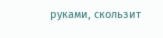руками, скользит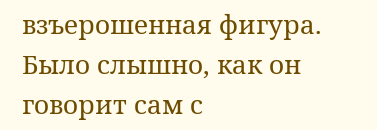взъерошенная фигура. Было слышно, как он говорит сам с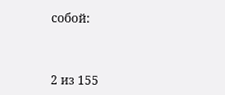собой:



2 из 155